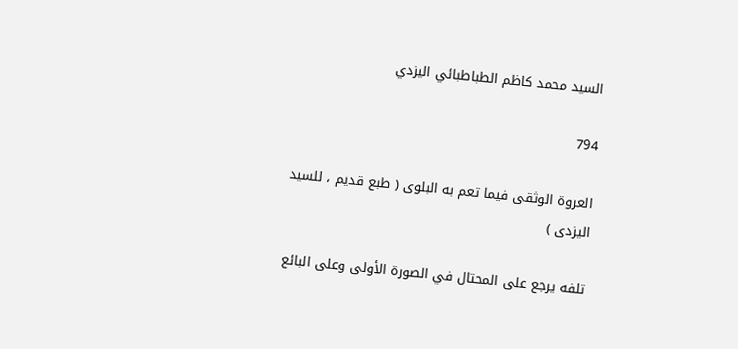السيد محمد كاظم الطباطبائي اليزدي

794

العروة الوثقى فيما تعم به البلوى ( طبع قديم ، للسيد اليزدى )

تلفه يرجع على المحتال في الصورة الأولى وعلى البائع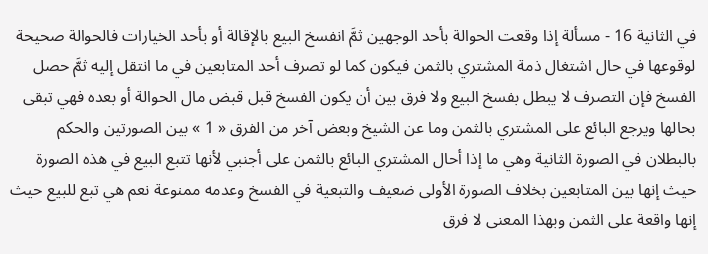في الثانية 16 - مسألة إذا وقعت الحوالة بأحد الوجهين ثمَّ انفسخ البيع بالإقالة أو بأحد الخيارات فالحوالة صحيحة لوقوعها في حال اشتغال ذمة المشتري بالثمن فيكون كما لو تصرف أحد المتابعين في ما انتقل إليه ثمَّ حصل الفسخ فإن التصرف لا يبطل بفسخ البيع ولا فرق بين أن يكون الفسخ قبل قبض مال الحوالة أو بعده فهي تبقى بحالها ويرجع البائع على المشتري بالثمن وما عن الشيخ وبعض آخر من الفرق « 1 » بين الصورتين والحكم بالبطلان في الصورة الثانية وهي ما إذا أحال المشتري البائع بالثمن على أجنبي لأنها تتبع البيع في هذه الصورة حيث إنها بين المتابعين بخلاف الصورة الأولى ضعيف والتبعية في الفسخ وعدمه ممنوعة نعم هي تبع للبيع حيث إنها واقعة على الثمن وبهذا المعنى لا فرق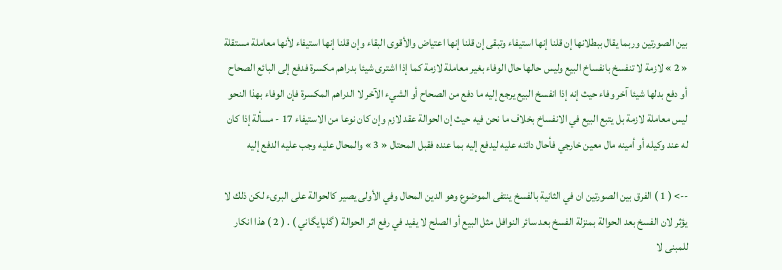بين الصورتين وربما يقال ببطلانها إن قلنا إنها استيفاء وتبقى إن قلنا إنها اعتياض والأقوى البقاء وإن قلنا إنها استيفاء لأنها معاملة مستقلة « 2 » لازمة لا تنفسخ بانفساخ البيع وليس حالها حال الوفاء بغير معاملة لازمة كما إذا اشترى شيئا بدراهم مكسرة فدفع إلى البائع الصحاح أو دفع بدلها شيئا آخر وفاء حيث إنه إذا انفسخ البيع يرجع إليه ما دفع من الصحاح أو الشيء الآخر لا الدراهم المكسرة فإن الوفاء بهذا النحو ليس معاملة لازمة بل يتبع البيع في الانفساخ بخلاف ما نحن فيه حيث إن الحوالة عقد لازم وإن كان نوعا من الاستيفاء 17 - مسألة إذا كان له عند وكيله أو أمينه مال معين خارجي فأحال دائنه عليه ليدفع إليه بما عنده فقبل المحتال « 3 » والمحال عليه وجب عليه الدفع إليه

--> ( 1 ) الفرق بين الصورتين ان في الثانية بالفسخ ينتفى الموضوع وهو الدين المحال وفي الأولى يصير كالحوالة على البرىء لكن ذلك لا يؤثر لان الفسخ بعد الحوالة بمنزلة الفسخ بعد سائر النوافل مثل البيع أو الصلح لا يفيد في رفع اثر الحوالة ( گلپايگاني ) . ( 2 ) هذا انكار للمبنى لا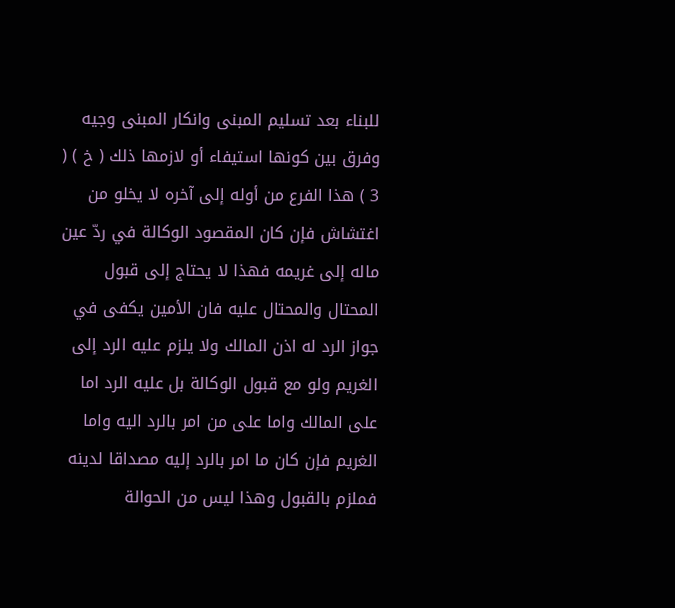للبناء بعد تسليم المبنى وانكار المبنى وجيه وفرق بين كونها استيفاء أو لازمها ذلك ( خ ) ( 3 ) هذا الفرع من أوله إلى آخره لا يخلو من اغتشاش فإن كان المقصود الوكالة في ردّ عين ماله إلى غريمه فهذا لا يحتاج إلى قبول المحتال والمحتال عليه فان الأمين يكفى في جواز الرد له اذن المالك ولا يلزم عليه الرد إلى الغريم ولو مع قبول الوكالة بل عليه الرد اما على المالك واما على من امر بالرد اليه واما الغريم فإن كان ما امر بالرد إليه مصداقا لدينه فملزم بالقبول وهذا ليس من الحوالة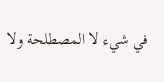في شيء لا المصطلحة ولا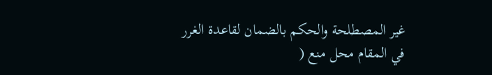غير المصطلحة والحكم بالضمان لقاعدة الغرر في المقام محل منع (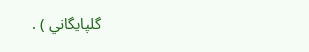گلپايگاني ) .